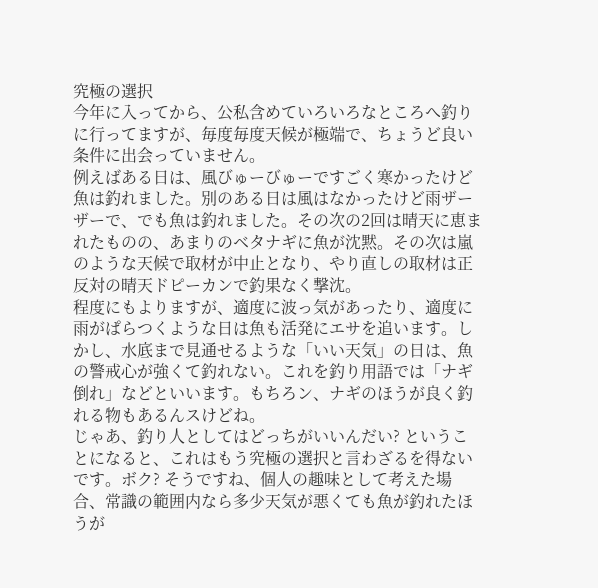究極の選択
今年に入ってから、公私含めていろいろなところへ釣りに行ってますが、毎度毎度天候が極端で、ちょうど良い条件に出会っていません。
例えばある日は、風びゅーびゅーですごく寒かったけど魚は釣れました。別のある日は風はなかったけど雨ザーザーで、でも魚は釣れました。その次の2回は晴天に恵まれたものの、あまりのベタナギに魚が沈黙。その次は嵐のような天候で取材が中止となり、やり直しの取材は正反対の晴天ドピーカンで釣果なく撃沈。
程度にもよりますが、適度に波っ気があったり、適度に雨がぱらつくような日は魚も活発にエサを追います。しかし、水底まで見通せるような「いい天気」の日は、魚の警戒心が強くて釣れない。これを釣り用語では「ナギ倒れ」などといいます。もちろン、ナギのほうが良く釣れる物もあるんスけどね。
じゃあ、釣り人としてはどっちがいいんだい? ということになると、これはもう究極の選択と言わざるを得ないです。ボク? そうですね、個人の趣味として考えた場合、常識の範囲内なら多少天気が悪くても魚が釣れたほうが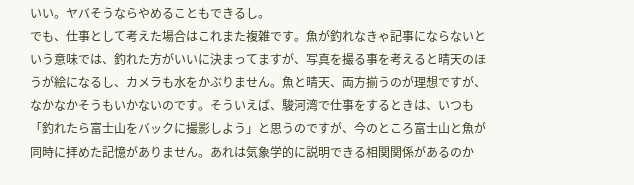いい。ヤバそうならやめることもできるし。
でも、仕事として考えた場合はこれまた複雑です。魚が釣れなきゃ記事にならないという意味では、釣れた方がいいに決まってますが、写真を撮る事を考えると晴天のほうが絵になるし、カメラも水をかぶりません。魚と晴天、両方揃うのが理想ですが、なかなかそうもいかないのです。そういえば、駿河湾で仕事をするときは、いつも「釣れたら富士山をバックに撮影しよう」と思うのですが、今のところ富士山と魚が同時に拝めた記憶がありません。あれは気象学的に説明できる相関関係があるのか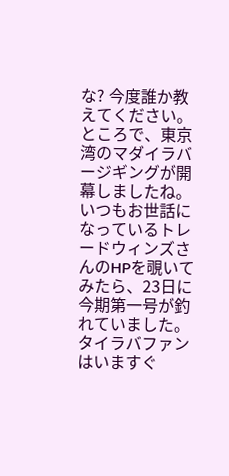な? 今度誰か教えてください。
ところで、東京湾のマダイラバージギングが開幕しましたね。いつもお世話になっているトレードウィンズさんのHPを覗いてみたら、23日に今期第一号が釣れていました。タイラバファンはいますぐ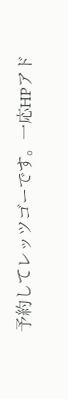予約してレッツゴーです。一応HPアド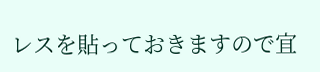レスを貼っておきますので宜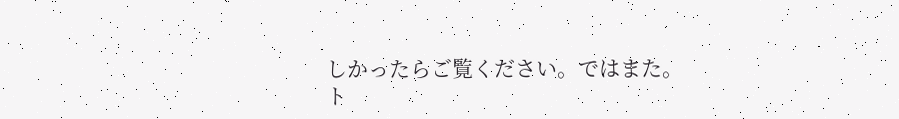しかったらご覧ください。ではまた。
ト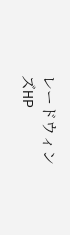レードウィンズHP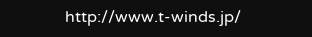http://www.t-winds.jp/